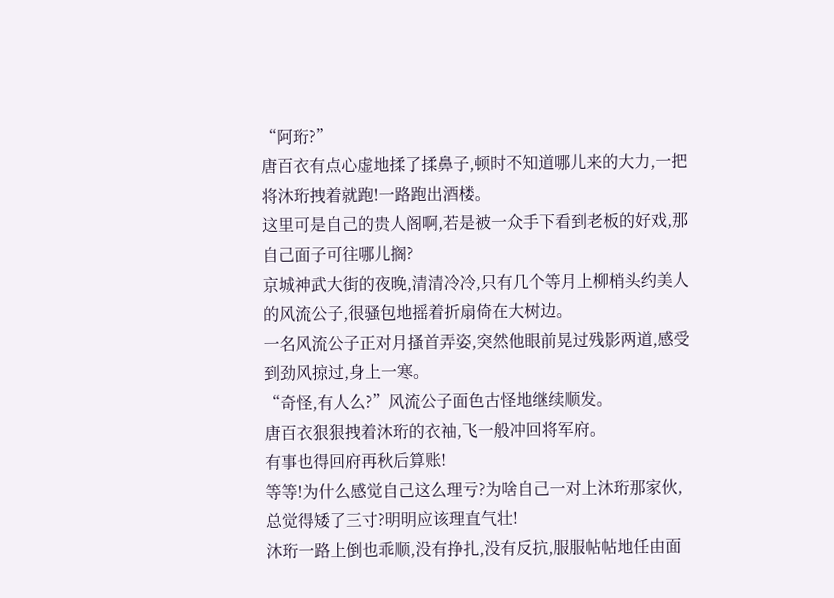“阿珩?”
唐百衣有点心虚地揉了揉鼻子,顿时不知道哪儿来的大力,一把将沐珩拽着就跑!一路跑出酒楼。
这里可是自己的贵人阁啊,若是被一众手下看到老板的好戏,那自己面子可往哪儿搁?
京城神武大街的夜晚,清清冷冷,只有几个等月上柳梢头约美人的风流公子,很骚包地摇着折扇倚在大树边。
一名风流公子正对月搔首弄姿,突然他眼前晃过残影两道,感受到劲风掠过,身上一寒。
“奇怪,有人么?”风流公子面色古怪地继续顺发。
唐百衣狠狠拽着沐珩的衣袖,飞一般冲回将军府。
有事也得回府再秋后算账!
等等!为什么感觉自己这么理亏?为啥自己一对上沐珩那家伙,总觉得矮了三寸?明明应该理直气壮!
沐珩一路上倒也乖顺,没有挣扎,没有反抗,服服帖帖地任由面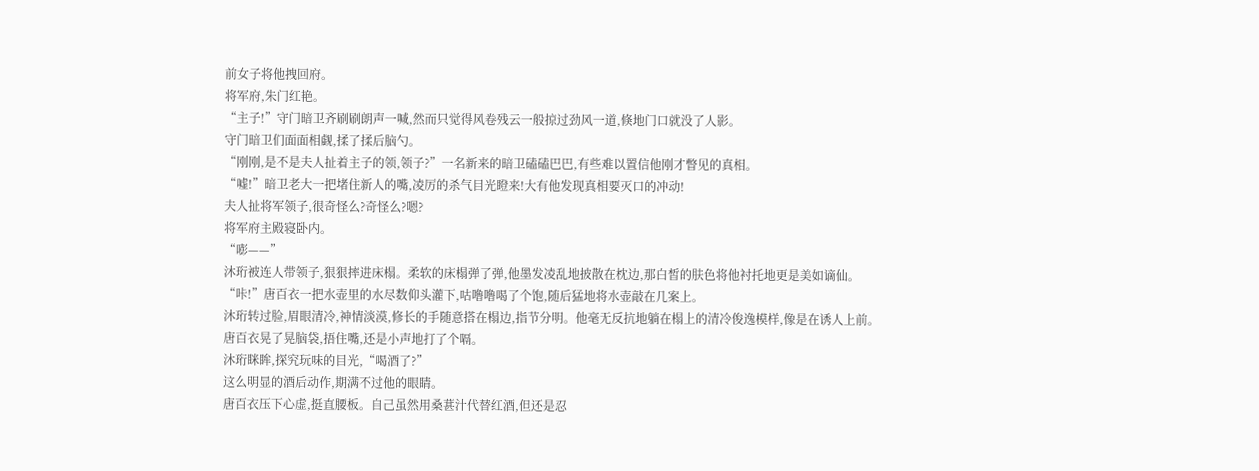前女子将他拽回府。
将军府,朱门红艳。
“主子!”守门暗卫齐刷刷朗声一喊,然而只觉得风卷残云一般掠过劲风一道,倏地门口就没了人影。
守门暗卫们面面相觑,揉了揉后脑勺。
“刚刚,是不是夫人扯着主子的领,领子?”一名新来的暗卫磕磕巴巴,有些难以置信他刚才瞥见的真相。
“嘘!”暗卫老大一把堵住新人的嘴,凌厉的杀气目光瞪来!大有他发现真相要灭口的冲动!
夫人扯将军领子,很奇怪么?奇怪么?嗯?
将军府主殿寝卧内。
“嘭——”
沐珩被连人带领子,狠狠摔进床榻。柔软的床榻弹了弹,他墨发凌乱地披散在枕边,那白皙的肤色将他衬托地更是美如谪仙。
“咔!”唐百衣一把水壶里的水尽数仰头灌下,咕噜噜喝了个饱,随后猛地将水壶敲在几案上。
沐珩转过脸,眉眼清冷,神情淡漠,修长的手随意搭在榻边,指节分明。他毫无反抗地躺在榻上的清冷俊逸模样,像是在诱人上前。
唐百衣晃了晃脑袋,捂住嘴,还是小声地打了个嗝。
沐珩眯眸,探究玩味的目光,“喝酒了?”
这么明显的酒后动作,期满不过他的眼睛。
唐百衣压下心虚,挺直腰板。自己虽然用桑葚汁代替红酒,但还是忍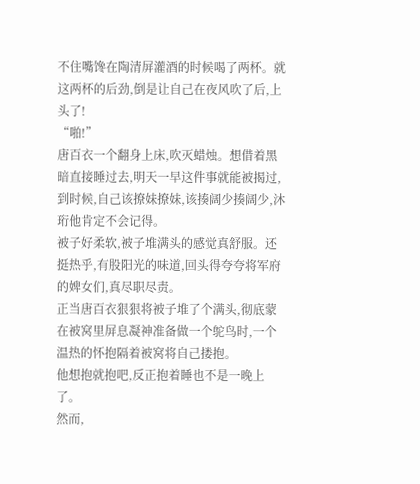不住嘴馋在陶清屏灌酒的时候喝了两杯。就这两杯的后劲,倒是让自己在夜风吹了后,上头了!
“啪!”
唐百衣一个翻身上床,吹灭蜡烛。想借着黑暗直接睡过去,明天一早这件事就能被揭过,到时候,自己该撩妹撩妹,该揍阔少揍阔少,沐珩他肯定不会记得。
被子好柔软,被子堆满头的感觉真舒服。还挺热乎,有股阳光的味道,回头得夸夸将军府的婢女们,真尽职尽责。
正当唐百衣狠狠将被子堆了个满头,彻底蒙在被窝里屏息凝神准备做一个鸵鸟时,一个温热的怀抱隔着被窝将自己搂抱。
他想抱就抱吧,反正抱着睡也不是一晚上了。
然而,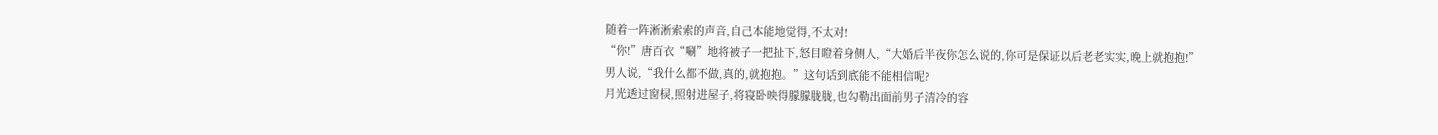随着一阵淅淅索索的声音,自己本能地觉得,不太对!
“你!”唐百衣“唰”地将被子一把扯下,怒目瞪着身侧人,“大婚后半夜你怎么说的,你可是保证以后老老实实,晚上就抱抱!”
男人说,“我什么都不做,真的,就抱抱。”这句话到底能不能相信呢?
月光透过窗棂,照射进屋子,将寝卧映得朦朦胧胧,也勾勒出面前男子清冷的容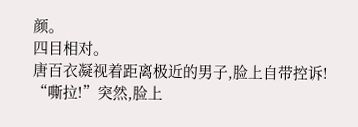颜。
四目相对。
唐百衣凝视着距离极近的男子,脸上自带控诉!
“嘶拉!”突然,脸上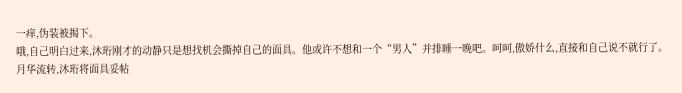一痒,伪装被揭下。
哦,自己明白过来,沐珩刚才的动静只是想找机会撕掉自己的面具。他或许不想和一个“男人”并排睡一晚吧。呵呵,傲娇什么,直接和自己说不就行了。
月华流转,沐珩将面具妥帖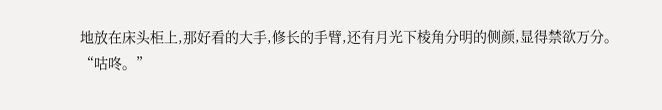地放在床头柜上,那好看的大手,修长的手臂,还有月光下棱角分明的侧颜,显得禁欲万分。
“咕咚。”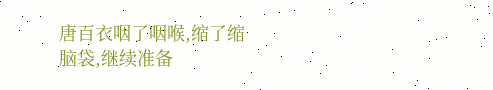唐百衣咽了咽喉,缩了缩脑袋,继续准备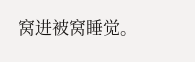窝进被窝睡觉。